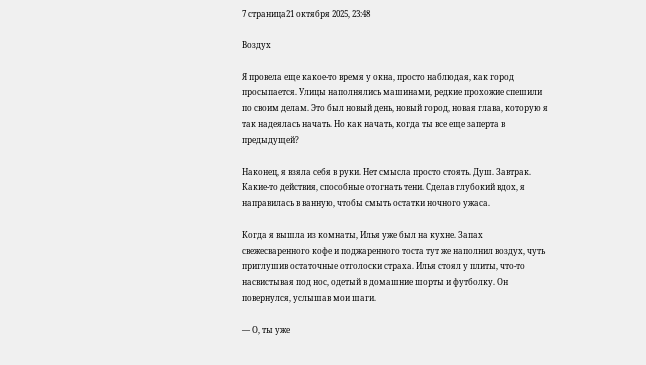7 страница21 октября 2025, 23:48

Воздух

Я провела еще какое-то время у окна, просто наблюдая, как город просыпается. Улицы наполнялись машинами, редкие прохожие спешили по своим делам. Это был новый день, новый город, новая глава, которую я так надеялась начать. Но как начать, когда ты все еще заперта в предыдущей?

Наконец, я взяла себя в руки. Нет смысла просто стоять. Душ. Завтрак. Какие-то действия, способные отогнать тени. Сделав глубокий вдох, я направилась в ванную, чтобы смыть остатки ночного ужаса.

Когда я вышла из комнаты, Илья уже был на кухне. Запах свежесваренного кофе и поджаренного тоста тут же наполнил воздух, чуть приглушив остаточные отголоски страха. Илья стоял у плиты, что-то насвистывая под нос, одетый в домашние шорты и футболку. Он повернулся, услышав мои шаги.

— О, ты уже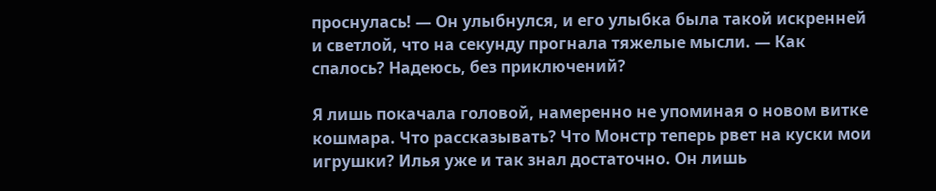проснулась! — Он улыбнулся, и его улыбка была такой искренней и светлой, что на секунду прогнала тяжелые мысли. — Как спалось? Надеюсь, без приключений?

Я лишь покачала головой, намеренно не упоминая о новом витке кошмара. Что рассказывать? Что Монстр теперь рвет на куски мои игрушки? Илья уже и так знал достаточно. Он лишь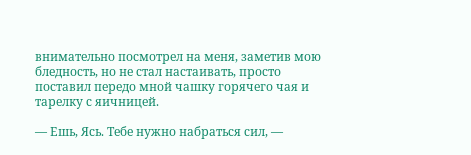внимательно посмотрел на меня, заметив мою бледность, но не стал настаивать, просто поставил передо мной чашку горячего чая и тарелку с яичницей.

— Ешь, Ясь. Тебе нужно набраться сил, —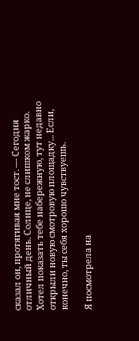сказал он, протягивая мне тост. — Сегодня отличный день. Солнце, не слишком жарко. Хотел показать тебе набережную, тут недавно открыли новую смотровую площадку... Если, конечно, ты себя хорошо чувствуешь.

Я посмотрела на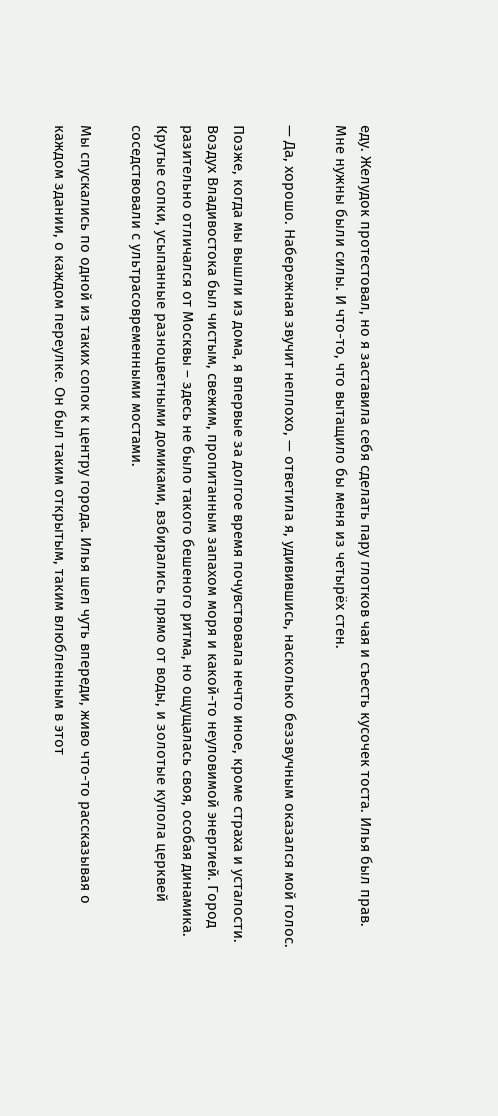еду. Желудок протестовал, но я заставила себя сделать пару глотков чая и съесть кусочек тоста. Илья был прав. Мне нужны были силы. И что-то, что вытащило бы меня из четырёх стен.

— Да, хорошо. Набережная звучит неплохо, — ответила я, удивившись, насколько беззвучным оказался мой голос.

Позже, когда мы вышли из дома, я впервые за долгое время почувствовала нечто иное, кроме страха и усталости. Воздух Владивостока был чистым, свежим, пропитанным запахом моря и какой-то неуловимой энергией. Город разительно отличался от Москвы – здесь не было такого бешеного ритма, но ощущалась своя, особая динамика. Крутые сопки, усыпанные разноцветными домиками, взбирались прямо от воды, и золотые купола церквей соседствовали с ультрасовременными мостами.

Мы спускались по одной из таких сопок к центру города. Илья шел чуть впереди, живо что-то рассказывая о каждом здании, о каждом переулке. Он был таким открытым, таким влюбленным в этот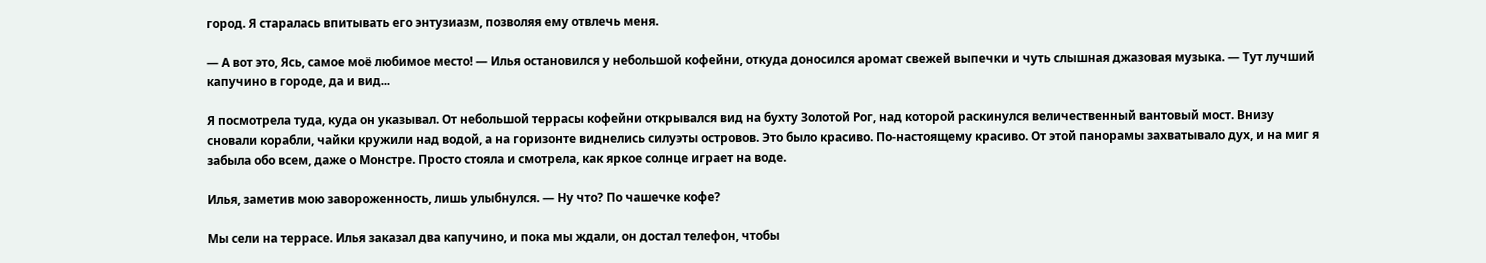город. Я старалась впитывать его энтузиазм, позволяя ему отвлечь меня.

— А вот это, Ясь, самое моё любимое место! — Илья остановился у небольшой кофейни, откуда доносился аромат свежей выпечки и чуть слышная джазовая музыка. — Тут лучший капучино в городе, да и вид...

Я посмотрела туда, куда он указывал. От небольшой террасы кофейни открывался вид на бухту Золотой Рог, над которой раскинулся величественный вантовый мост. Внизу сновали корабли, чайки кружили над водой, а на горизонте виднелись силуэты островов. Это было красиво. По-настоящему красиво. От этой панорамы захватывало дух, и на миг я забыла обо всем, даже о Монстре. Просто стояла и смотрела, как яркое солнце играет на воде.

Илья, заметив мою завороженность, лишь улыбнулся. — Ну что? По чашечке кофе?

Мы сели на террасе. Илья заказал два капучино, и пока мы ждали, он достал телефон, чтобы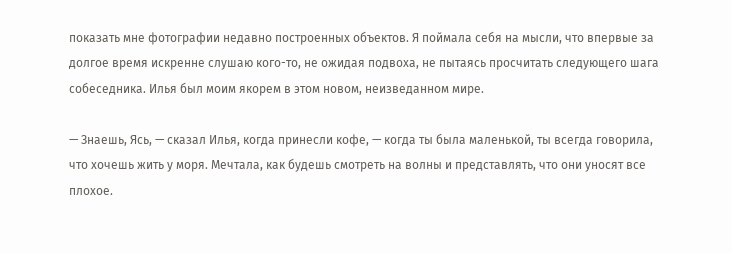показать мне фотографии недавно построенных объектов. Я поймала себя на мысли, что впервые за долгое время искренне слушаю кого-то, не ожидая подвоха, не пытаясь просчитать следующего шага собеседника. Илья был моим якорем в этом новом, неизведанном мире.

— Знаешь, Ясь, — сказал Илья, когда принесли кофе, — когда ты была маленькой, ты всегда говорила, что хочешь жить у моря. Мечтала, как будешь смотреть на волны и представлять, что они уносят все плохое.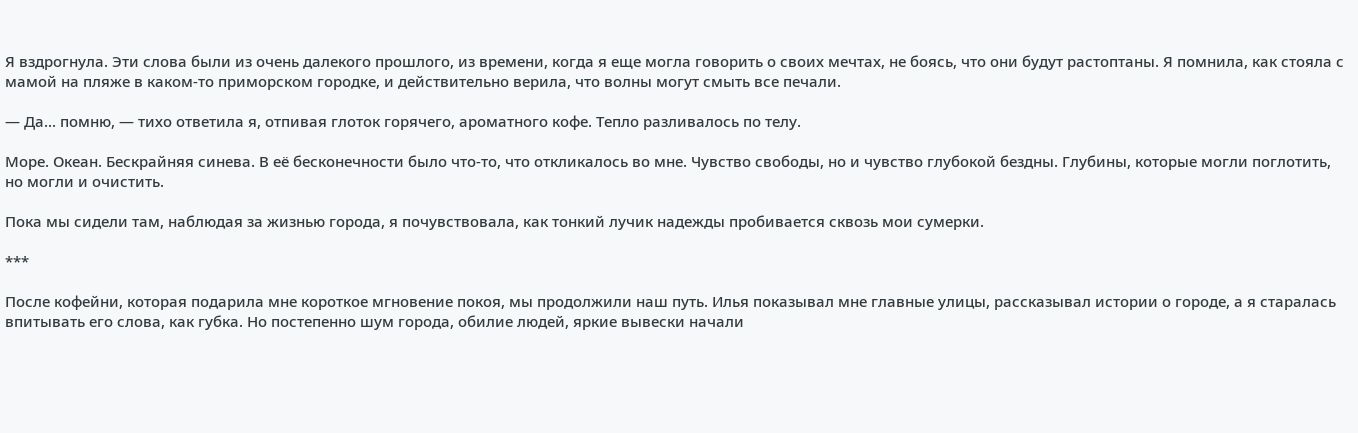Я вздрогнула. Эти слова были из очень далекого прошлого, из времени, когда я еще могла говорить о своих мечтах, не боясь, что они будут растоптаны. Я помнила, как стояла с мамой на пляже в каком-то приморском городке, и действительно верила, что волны могут смыть все печали.

— Да... помню, — тихо ответила я, отпивая глоток горячего, ароматного кофе. Тепло разливалось по телу.

Море. Океан. Бескрайняя синева. В её бесконечности было что-то, что откликалось во мне. Чувство свободы, но и чувство глубокой бездны. Глубины, которые могли поглотить, но могли и очистить.

Пока мы сидели там, наблюдая за жизнью города, я почувствовала, как тонкий лучик надежды пробивается сквозь мои сумерки.

***

После кофейни, которая подарила мне короткое мгновение покоя, мы продолжили наш путь. Илья показывал мне главные улицы, рассказывал истории о городе, а я старалась впитывать его слова, как губка. Но постепенно шум города, обилие людей, яркие вывески начали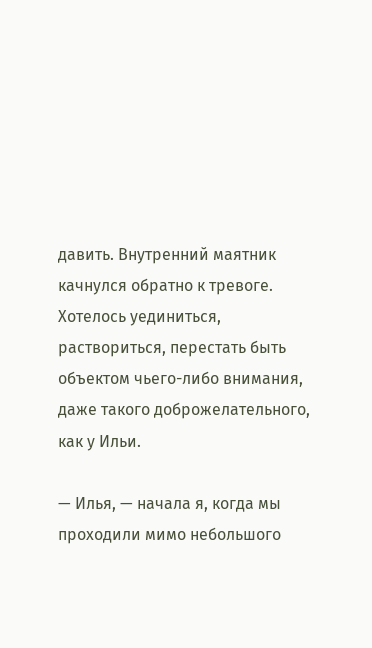давить. Внутренний маятник качнулся обратно к тревоге. Хотелось уединиться, раствориться, перестать быть объектом чьего-либо внимания, даже такого доброжелательного, как у Ильи.

— Илья, — начала я, когда мы проходили мимо небольшого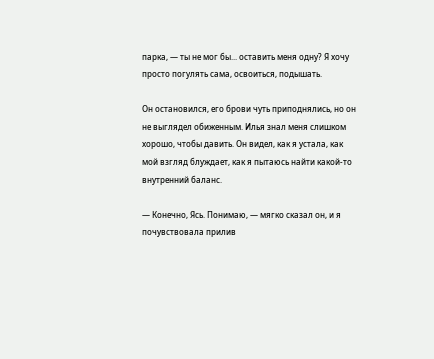парка, — ты не мог бы... оставить меня одну? Я хочу просто погулять сама, освоиться, подышать.

Он остановился, его брови чуть приподнялись, но он не выглядел обиженным. Илья знал меня слишком хорошо, чтобы давить. Он видел, как я устала, как мой взгляд блуждает, как я пытаюсь найти какой-то внутренний баланс.

— Конечно, Ясь. Понимаю, — мягко сказал он, и я почувствовала прилив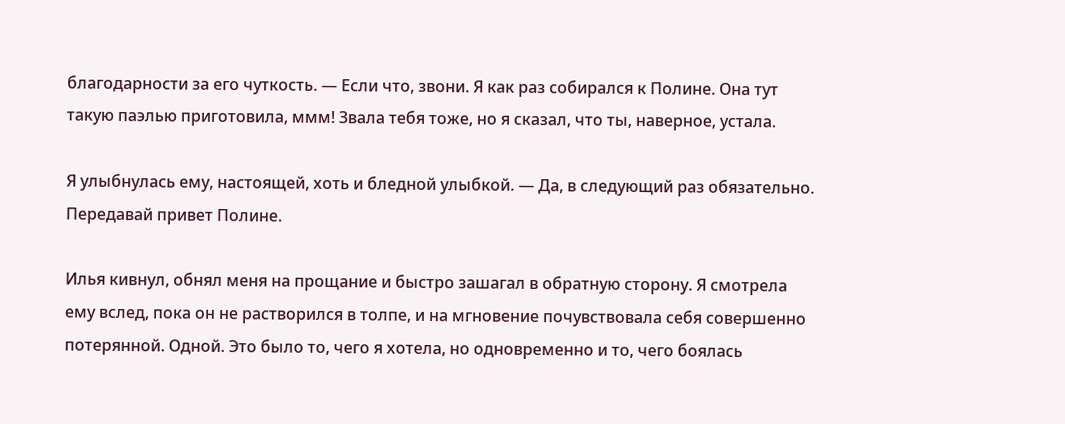благодарности за его чуткость. — Если что, звони. Я как раз собирался к Полине. Она тут такую паэлью приготовила, ммм! Звала тебя тоже, но я сказал, что ты, наверное, устала.

Я улыбнулась ему, настоящей, хоть и бледной улыбкой. — Да, в следующий раз обязательно. Передавай привет Полине.

Илья кивнул, обнял меня на прощание и быстро зашагал в обратную сторону. Я смотрела ему вслед, пока он не растворился в толпе, и на мгновение почувствовала себя совершенно потерянной. Одной. Это было то, чего я хотела, но одновременно и то, чего боялась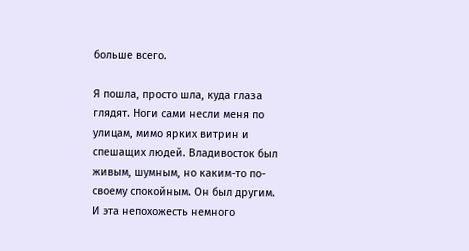больше всего.

Я пошла, просто шла, куда глаза глядят. Ноги сами несли меня по улицам, мимо ярких витрин и спешащих людей. Владивосток был живым, шумным, но каким-то по-своему спокойным. Он был другим. И эта непохожесть немного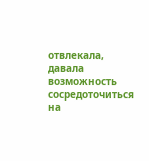отвлекала, давала возможность сосредоточиться на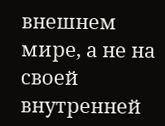внешнем мире, а не на своей внутренней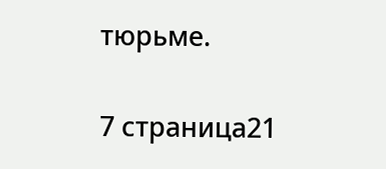тюрьме.

7 страница21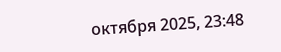октября 2025, 23:48